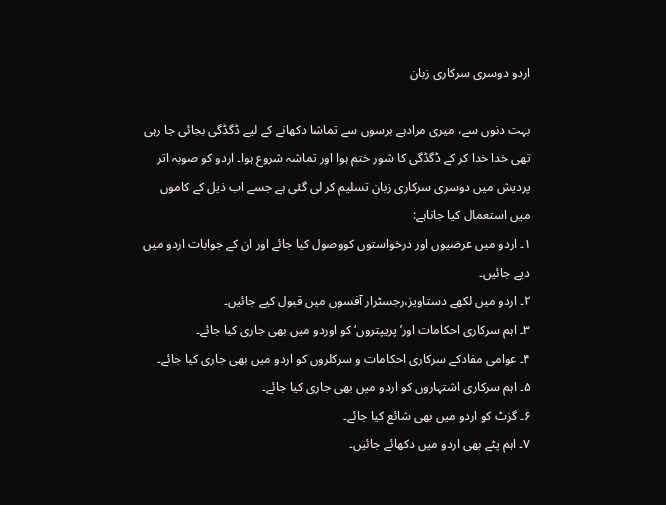اردو دوسری سرکاری زبان

بہت دنوں سے، میری مرادہے برسوں سے تماشا دکھانے کے لیے ڈگڈگی بجائی جا رہی تھی خدا خدا کر کے ڈگڈگی کا شور ختم ہوا اور تماشہ شروع ہوا۔ اردو کو صوبہ اتر پردیش میں دوسری سرکاری زبان تسلیم کر لی گئی ہے جسے اب ذیل کے کاموں میں استعمال کیا جاناہے:
۱۔ اردو میں عرضیوں اور درخواستوں کووصول کیا جائے اور ان کے جوابات اردو میں دیے جائیں۔
۲۔ اردو میں لکھے دستاویز،رجسٹرار آفسوں میں قبول کیے جائیں۔
۳۔ اہم سرکاری احکامات اور’پریپتروں‘ کو اوردو میں بھی جاری کیا جائے۔
۴۔ عوامی مفادکے سرکاری احکامات و سرکلروں کو اردو میں بھی جاری کیا جائے۔
۵۔ اہم سرکاری اشتہاروں کو اردو میں بھی جاری کیا جائے۔
۶۔ گزٹ کو اردو میں بھی شائع کیا جائے۔
۷۔ اہم پٹے بھی اردو میں دکھائے جائیں۔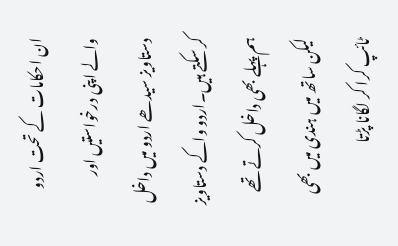ان احکامات کے تحت اردو والے اپنی درخواستیں اور دستاویز سیدھے اردو میں داخل کر سکتے ہیں۔اردو واکے دستاویز ہم پہلے بھی داخل کرتے تھے لیکن ساتھ میں ہندی میں بھی ٹائپ کرا کر لگانا پڑتا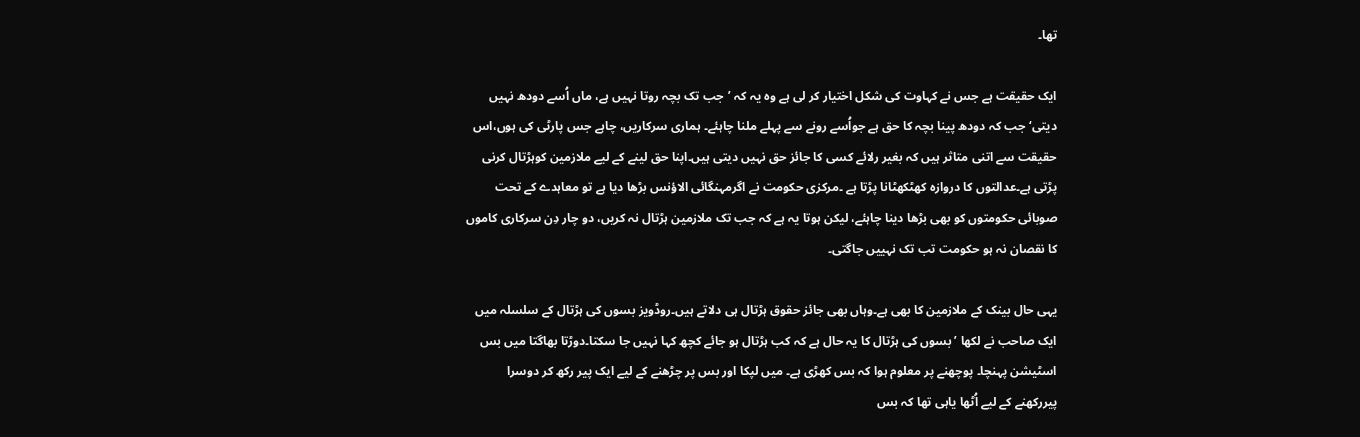تھا۔

ایک حقیقت ہے جس نے کہاوت کی شکل اختیار کر لی ہے وہ یہ کہ ’جب تک بچہ روتا نہیں ہے، ماں اُسے دودھ نہیں دیتی‘ جب کہ دودھ پینا بچہ کا حق ہے جواُسے رونے سے پہلے ملنا چاہئے۔ ہماری سرکاریں، چاہے جس پارٹی کی ہوں،اس حقیقت سے اتنی متاثر ہیں کہ بغیر رلائے کسی کا جائز حق نہیں دیتی ہیں۔اپنا حق لینے کے لیے ملازمین کوہڑتال کرنی پڑتی ہے۔عدالتوں کا دروازہ کھٹکھٹانا پڑتا ہے ۔مرکزی حکومت نے اگرمہنگائی الاؤنس بڑھا دیا ہے تو معاہدے کے تحت صوبائی حکومتوں کو بھی بڑھا دینا چاہئے، لیکن ہوتا یہ ہے کہ جب تک ملازمین ہڑتال نہ کریں، دو چار دِن سرکاری کاموں کا نقصان نہ ہو حکومت تب تک نہییں جاگتی۔

یہی حال بینک کے ملازمین کا بھی ہے۔وہاں بھی جائز حقوق ہڑتال ہی دلاتے ہیں۔روڈویز بسوں کی ہڑتال کے سلسلہ میں ایک صاحب نے لکھا ’بسوں کی ہڑتال کا یہ حال ہے کہ کب ہڑتال ہو جائے کچھ کہا نہیں جا سکتا۔دوڑتا بھاگتا میں بس اسٹیشن پہنچا۔ پوچھنے پر معلوم ہوا کہ بس کھڑی ہے۔ میں لپکا اور بس پر چڑھنے کے لیے ایک پیر رکھ کر دوسرا پیررکھنے کے لیے اُٹھا یاہی تھا کہ بس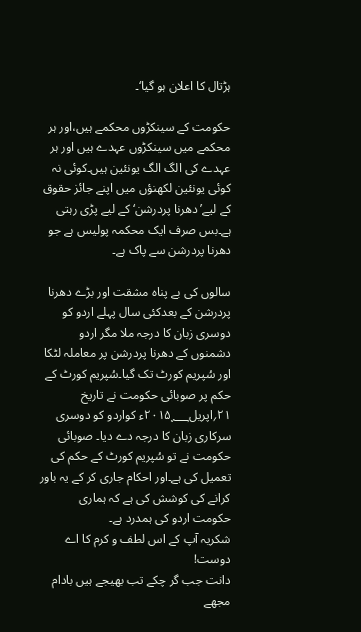ہڑتال کا اعلان ہو گیا‘۔

حکومت کے سینکڑوں محکمے ہیں،اور ہر محکمے میں سینکڑوں عہدے ہیں اور ہر عہدے کی الگ الگ یونئین ہیں۔کوئی نہ کوئی یونئین لکھنؤں میں اپنے جائز حقوق کے لیے’دھرنا پردرشن‘ کے لیے پڑی رہتی ہے۔بس صرف ایک محکمہ پولیس ہے جو دھرنا پردرشن سے پاک ہے۔

سالوں کی بے پناہ مشقت اور بڑے دھرنا پردرشن کے بعدکئی سال پہلے اردو کو دوسری زبان کا درجہ ملا مگر اردو دشمنوں کے دھرنا پردرشن پر معاملہ لٹکا اور سُپریم کورٹ تک گیا۔سُپریم کورٹ کے حکم پر صوبائی حکومت نے تاریخ ۲۱؍اپریل۲۰۱۵؁ء کواردو کو دوسری سرکاری زبان کا درجہ دے دیا۔ صوبائی حکومت نے تو سُپریم کورٹ کے حکم کی تعمیل کی ہے۔اور احکام جاری کر کے یہ باور کرانے کی کوشش کی ہے کہ ہماری حکومت اردو کی ہمدرد ہے۔
شکریہ آپ کے اس لطف و کرم کا اے دوست!
دانت جب گر چکے تب بھیجے ہیں بادام مجھے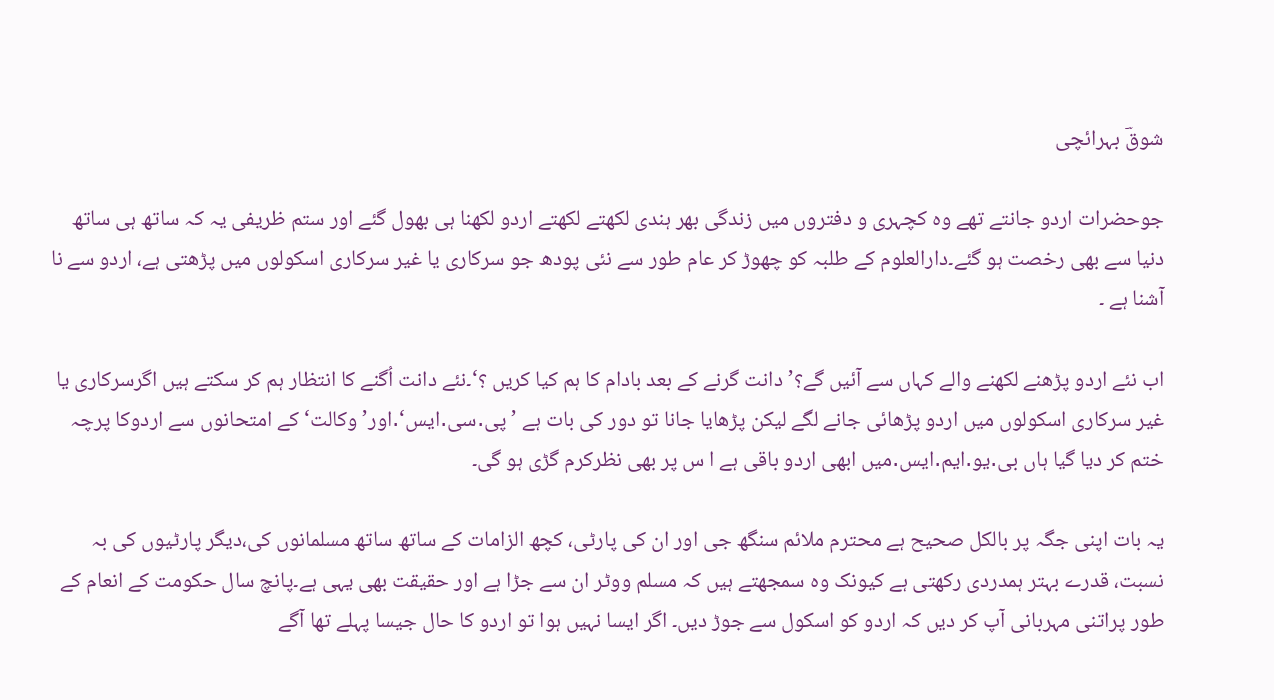شوقؔ بہرائچی

جوحضرات اردو جانتے تھے وہ کچہری و دفتروں میں زندگی بھر ہندی لکھتے لکھتے اردو لکھنا ہی بھول گئے اور ستم ظریفی یہ کہ ساتھ ہی ساتھ دنیا سے بھی رخصت ہو گئے۔دارالعلوم کے طلبہ کو چھوڑ کر عام طور سے نئی پودھ جو سرکاری یا غیر سرکاری اسکولوں میں پڑھتی ہے، اردو سے نا آشنا ہے ۔

اب نئے اردو پڑھنے لکھنے والے کہاں سے آئیں گے؟’دانت گرنے کے بعد بادام کا ہم کیا کریں ؟‘۔نئے دانت اُگنے کا انتظار ہم کر سکتے ہیں اگرسرکاری یا غیر سرکاری اسکولوں میں اردو پڑھائی جانے لگے لیکن پڑھایا جانا تو دور کی بات ہے ’پی․سی․ایس‘․اور’ وکالت‘ کے امتحانوں سے اردوکا پرچہ ختم کر دیا گیا ہاں بی․یو․ایم․ایس․میں ابھی اردو باقی ہے ا س پر بھی نظرکرم گڑی ہو گی۔

یہ بات اپنی جگہ پر بالکل صحیح ہے محترم ملائم سنگھ جی اور ان کی پارٹی، کچھ الزامات کے ساتھ ساتھ مسلمانوں کی،دیگر پارٹیوں کی بہ نسبت، قدرے بہتر ہمدردی رکھتی ہے کیونک وہ سمجھتے ہیں کہ مسلم ووٹر ان سے جڑا ہے اور حقیقت بھی یہی ہے۔پانچ سال حکومت کے انعام کے طور پراتنی مہربانی آپ کر دیں کہ اردو کو اسکول سے جوڑ دیں۔ اگر ایسا نہیں ہوا تو اردو کا حال جیسا پہلے تھا آگے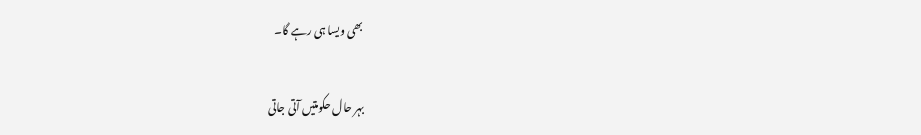بھی ویسا ہی رہے گا۔

بہر حال حکومتیں آتی جاتی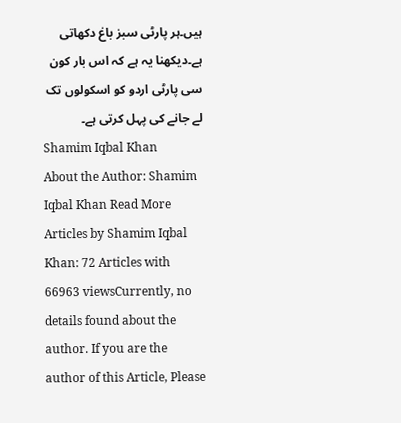ہیں۔ہر پارٹی سبز باغ دکھاتی ہے۔دیکھنا یہ ہے کہ اس بار کون سی پارٹی اردو کو اسکولوں تک لے جانے کی پہل کرتی ہے۔
Shamim Iqbal Khan
About the Author: Shamim Iqbal Khan Read More Articles by Shamim Iqbal Khan: 72 Articles with 66963 viewsCurrently, no details found about the author. If you are the author of this Article, Please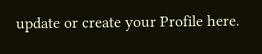update or create your Profile here.